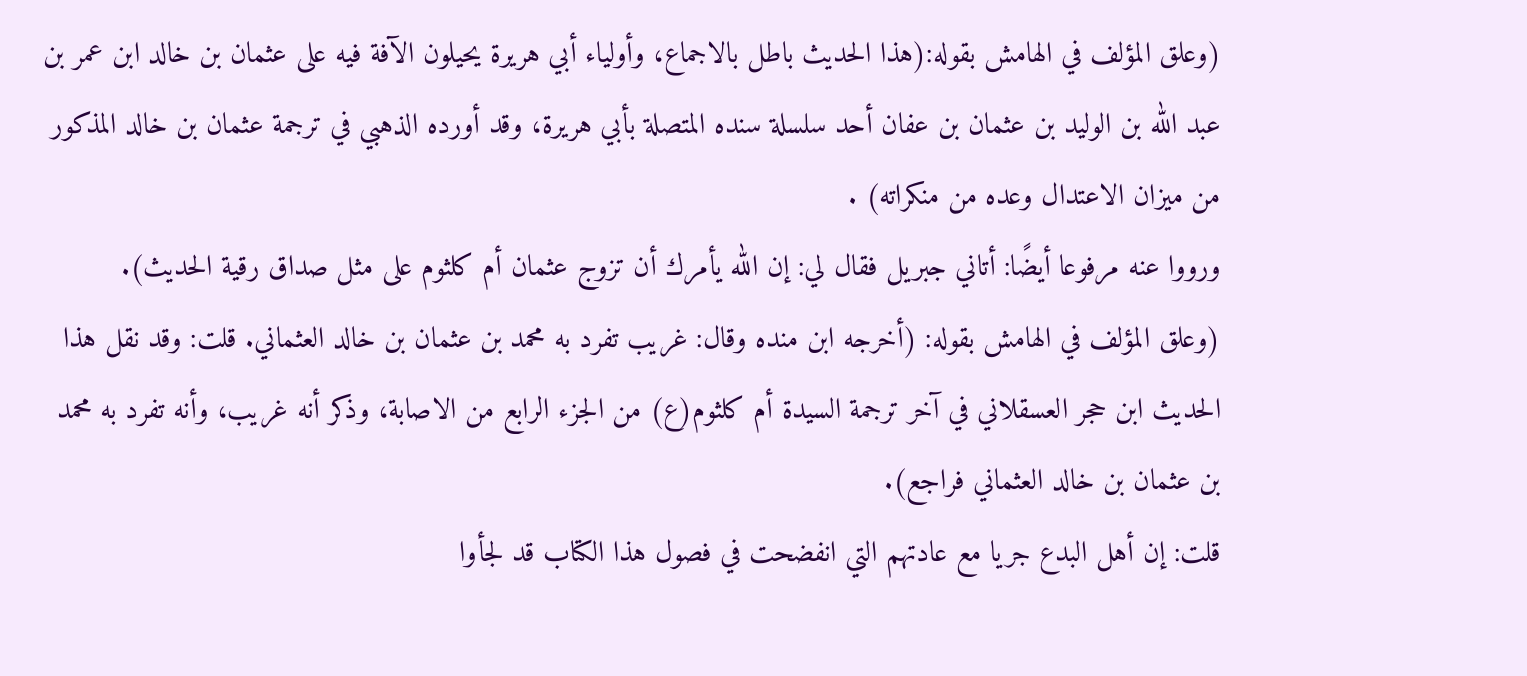(وعلق المؤلف في الهامش بقوله:(هذا الحديث باطل بالاجماع، وأولياء أبي هريرة يحيلون الآفة فيه على عثمان بن خالد ابن عمر بن عبد الله بن الوليد بن عثمان بن عفان أحد سلسلة سنده المتصلة بأبي هريرة، وقد أورده الذهبي في ترجمة عثمان بن خالد المذكور من ميزان الاعتدال وعده من منكراته) .
ورووا عنه مرفوعا أيضًا: أتاني جبريل فقال لي: إن الله يأمرك أن تزوج عثمان أم كلثوم على مثل صداق رقية الحديث).
(وعلق المؤلف في الهامش بقوله: (أخرجه ابن منده وقال: غريب تفرد به محمد بن عثمان بن خالد العثماني. قلت: وقد نقل هذا الحديث ابن حجر العسقلاني في آخر ترجمة السيدة أم كلثوم(ع) من الجزء الرابع من الاصابة، وذكر أنه غريب، وأنه تفرد به محمد بن عثمان بن خالد العثماني فراجع).
قلت: إن أهل البدع جريا مع عادتهم التي انفضحت في فصول هذا الكتاب قد لجأوا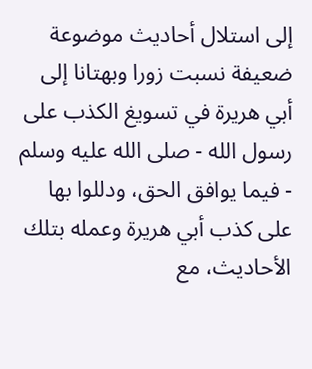إلى استلال أحاديث موضوعة ضعيفة نسبت زورا وبهتانا إلى أبي هريرة في تسويغ الكذب على رسول الله - صلى الله عليه وسلم - فيما يوافق الحق، ودللوا بها على كذب أبي هريرة وعمله بتلك الأحاديث، مع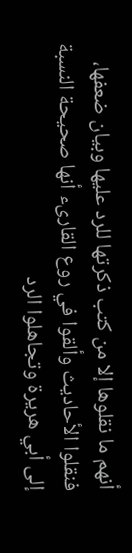أنهم ما نقلوها إلا من كتب ذكرتها للرد عليها وبيان ضعفها، فنقلوا الأحاديث وألقوا في روع القارىء أنها صحيحة النسبة إلى أبي هريرة وتجاهلوا الرد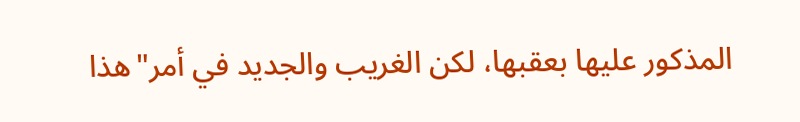المذكور عليها بعقبها، لكن الغريب والجديد في أمر"هذا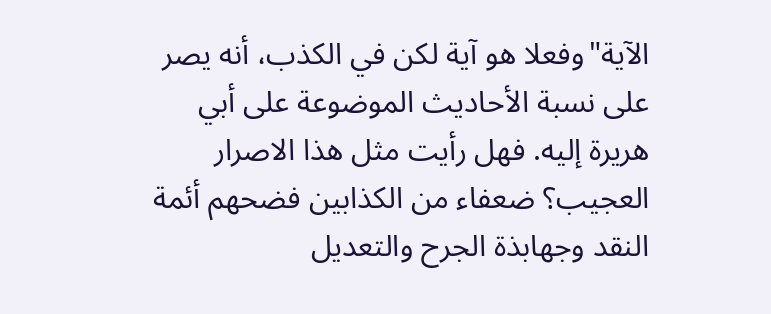الآية"وفعلا هو آية لكن في الكذب، أنه يصر على نسبة الأحاديث الموضوعة على أبي هريرة إليه. فهل رأيت مثل هذا الاصرار العجيب؟ ضعفاء من الكذابين فضحهم أئمة النقد وجهابذة الجرح والتعديل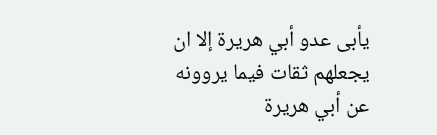يأبى عدو أبي هريرة إلا ان يجعلهم ثقات فيما يروونه عن أبي هريرة